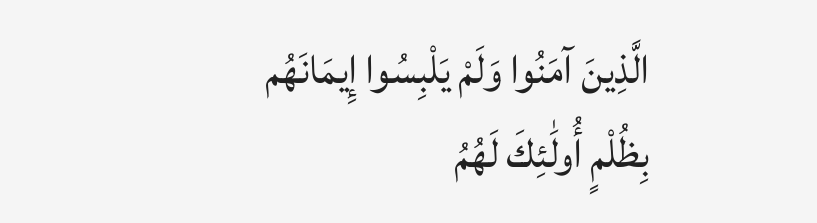الَّذِينَ آمَنُوا وَلَمْ يَلْبِسُوا إِيمَانَهُم بِظُلْمٍ أُولَٰئِكَ لَهُمُ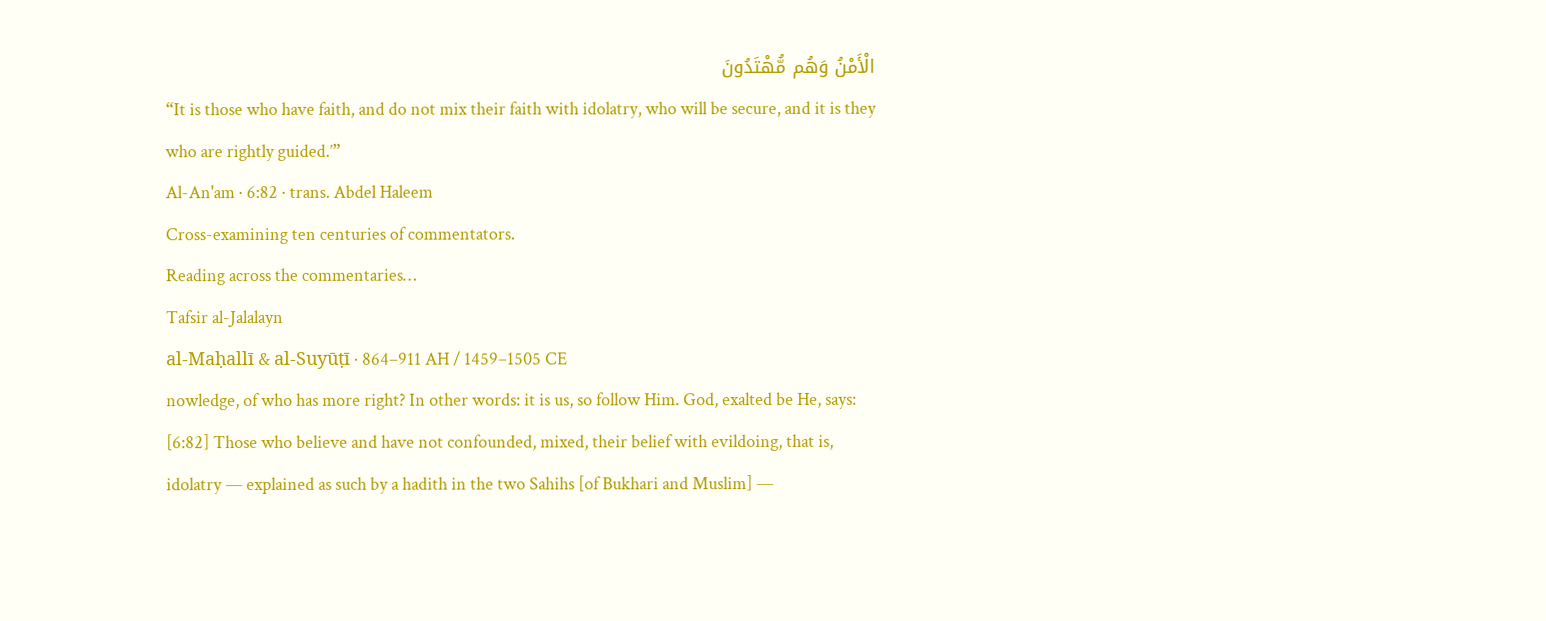الْأَمْنُ وَهُم مُّهْتَدُونَ
“It is those who have faith, and do not mix their faith with idolatry, who will be secure, and it is they who are rightly guided.’”
Al-An'am · 6:82 · trans. Abdel Haleem
Cross-examining ten centuries of commentators.
Reading across the commentaries…
Tafsir al-Jalalayn
al-Maḥallī & al-Suyūṭī · 864–911 AH / 1459–1505 CE
nowledge, of who has more right? In other words: it is us, so follow Him. God, exalted be He, says: [6:82] Those who believe and have not confounded, mixed, their belief with evildoing, that is, idolatry — explained as such by a hadith in the two Sahihs [of Bukhari and Muslim] —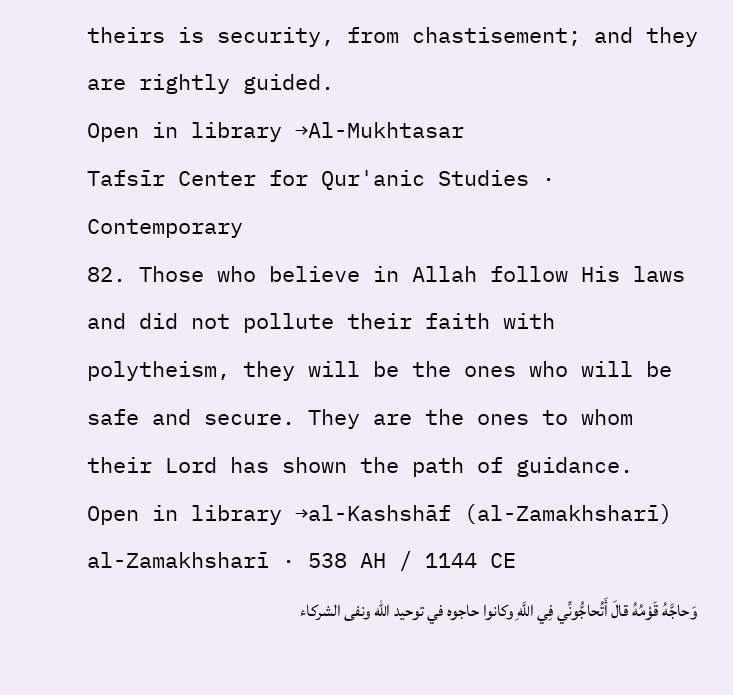theirs is security, from chastisement; and they are rightly guided.
Open in library →Al-Mukhtasar
Tafsīr Center for Qur'anic Studies · Contemporary
82. Those who believe in Allah follow His laws and did not pollute their faith with polytheism, they will be the ones who will be safe and secure. They are the ones to whom their Lord has shown the path of guidance.
Open in library →al-Kashshāf (al-Zamakhsharī)
al-Zamakhsharī · 538 AH / 1144 CE
وَحاجَّهُ قَوْمُهُ قالَ أَتُحاجُّونِّي فِي اللَّهِ وكانوا حاجوه في توحيد الله ونفى الشركاء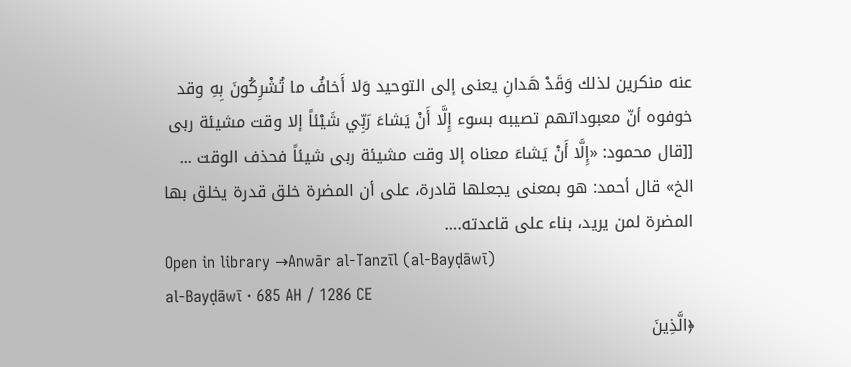عنه منكرين لذلك وَقَدْ هَدانِ يعنى إلى التوحيد وَلا أَخافُ ما تُشْرِكُونَ بِهِ وقد خوفوه أنّ معبوداتهم تصيبه بسوء إِلَّا أَنْ يَشاءَ رَبِّي شَيْئاً إلا وقت مشيئة ربى [[قال محمود: «إِلَّا أَنْ يَشاءَ معناه إلا وقت مشيئة ربى شيئاً فحذف الوقت ... الخ» قال أحمد: هو بمعنى يجعلها قادرة، على أن المضرة خلق قدرة يخلق بها المضرة لمن يريد، بناء على قاعدته.…
Open in library →Anwār al-Tanzīl (al-Bayḍāwī)
al-Bayḍāwī · 685 AH / 1286 CE
﴿الَّذِينَ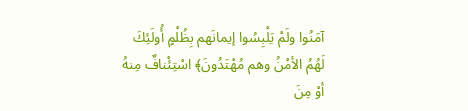آمَنُوا ولَمْ يَلْبِسُوا إيمانَهم بِظُلْمٍ أُولَئِكَ لَهُمُ الأمْنُ وهم مُهْتَدُونَ﴾ اسْتِئْنافٌ مِنهُ أوْ مِنَ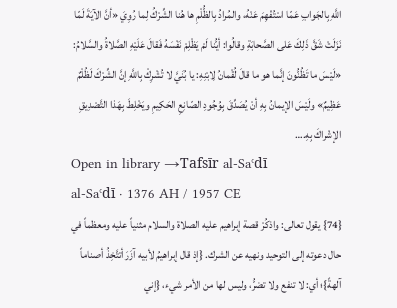اللَّهِ بِالجَوابِ عَمّا اسْتُفْهِمَ عَنْهُ، والمُرادُ بِالظُّلْمِ ها هُنا الشِّرْكُ لِما رُوِيَ «أنَّ الآيَةَ لَمّا نَزَلَتْ شَقَّ ذَلِكَ عَلى الصَّحابَةِ وقالُوا: أيُّنا لَمْ يَظْلِمْ نَفْسَهُ فَقالَ عَلَيْهِ الصَّلاةُ والسَّلامُ: «لَيْسَ ما تَظُنُّونَ إنَّما هو ما قالَ لُقْمانُ لِابْنِهِ: يا بُنَيَّ لا تُشْرِكْ بِاللَّهِ إنَّ الشِّرْكَ لَظُلْمٌ عَظِيمٌ» ولَيْسَ الإيمانُ بِهِ أنْ يُصَدِّقَ بِوُجُودِ الصّانِعِ الحَكِيمِ ويَخْلِطَ بِهَذا التَّصْدِيقِ الإشْراكَ بِهِ.…
Open in library →Tafsīr al-Saʿdī
al-Saʿdī · 1376 AH / 1957 CE
{74} يقول تعالى: واذكُرْ قصة إبراهيم عليه الصلاة والسلام مثنياً عليه ومعظماً في حال دعوته إلى التوحيد ونهيه عن الشرك. {إذ قال إبراهيمُ لأبيه آزَرَ أتتَّخِذُ أصناماً آلهةً}؛ أي: لا تنفع ولا تضرُّ، وليس لها من الأمر شيء، {إني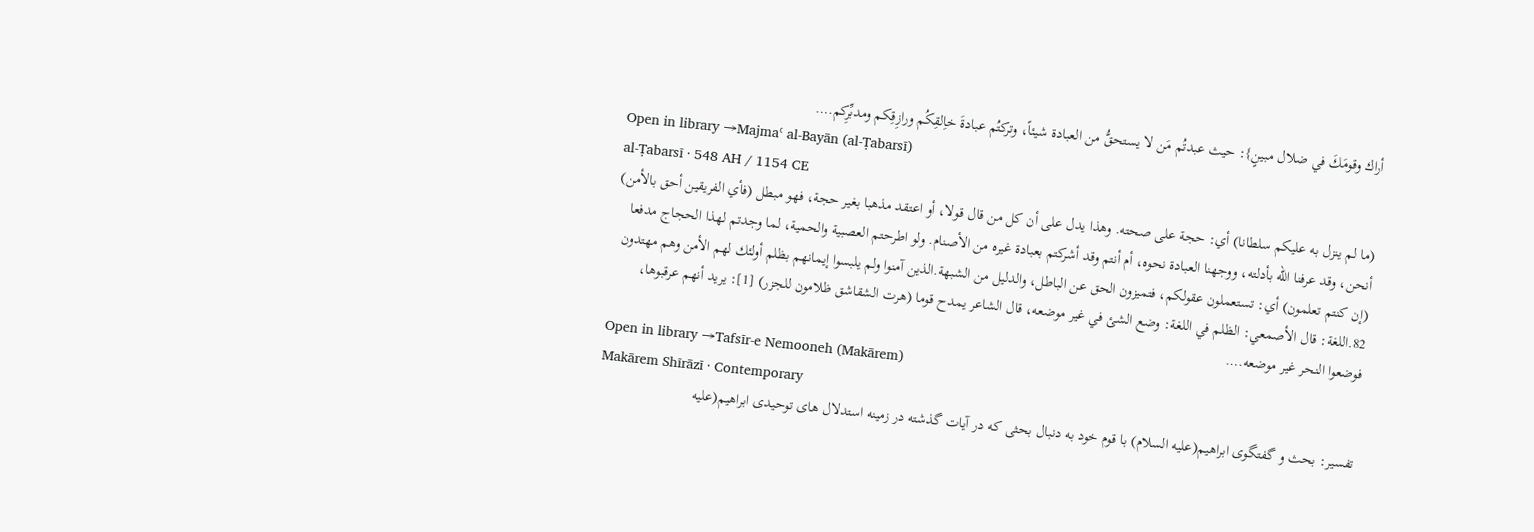أراك وقومَكَ في ضلال مبينٍ}: حيث عبدتُم مَن لا يستحقُّ من العبادة شيئاً، وتركتُم عبادةَ خاِلقِكُم ورازِقِكم ومدبِّرِكم.…
Open in library →Majmaʿ al-Bayān (al-Ṭabarsī)
al-Ṭabarsī · 548 AH / 1154 CE
(ما لم ينزل به عليكم سلطانا) أي: حجة على صحته. وهذا يدل على أن كل من قال قولا، أو اعتقد مذهبا بغير حجة، فهو مبطل (فأي الفريقين أحق بالأمن) أنحن، وقد عرفنا الله بأدلته، ووجهنا العبادة نحوه، أم أنتم وقد أشركتم بعبادة غيره من الأصنام. ولو اطرحتم العصبية والحمية، لما وجدتم لهذا الحجاج مدفعا (إن كنتم تعلمون) أي: تستعملون عقولكم، فتميزون الحق عن الباطل، والدليل من الشبهة.الذين آمنوا ولم يلبسوا إيمانهم بظلم أولئك لهم الأمن وهم مهتدون 82.اللغة: قال الأصمعي: الظلم في اللغة: وضع الشئ في غير موضعه، قال الشاعر يمدح قوما (هرت الشقاشق ظلامون للجزر) [1]: يريد أنهم عرقبوها، فوضعوا النحر غير موضعه.…
Open in library →Tafsīr-e Nemooneh (Makārem)
Makārem Shīrāzī · Contemporary
تفسیر: بحث و گفتگوى ابراهیم(علیه السلام) با قوم خود به دنبال بحثى که در آیات گذشته در زمینه استدلال هاى توحیدى ابراهیم(علیه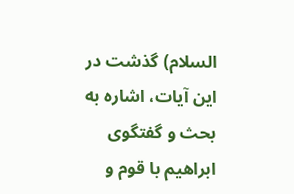السلام) گذشت در این آیات، اشاره به بحث و گفتگوى ابراهیم با قوم و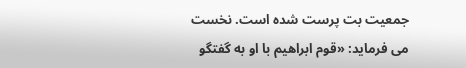جمعیت بت پرست شده است. نخست مى فرماید: «قوم ابراهیم با او به گفتگو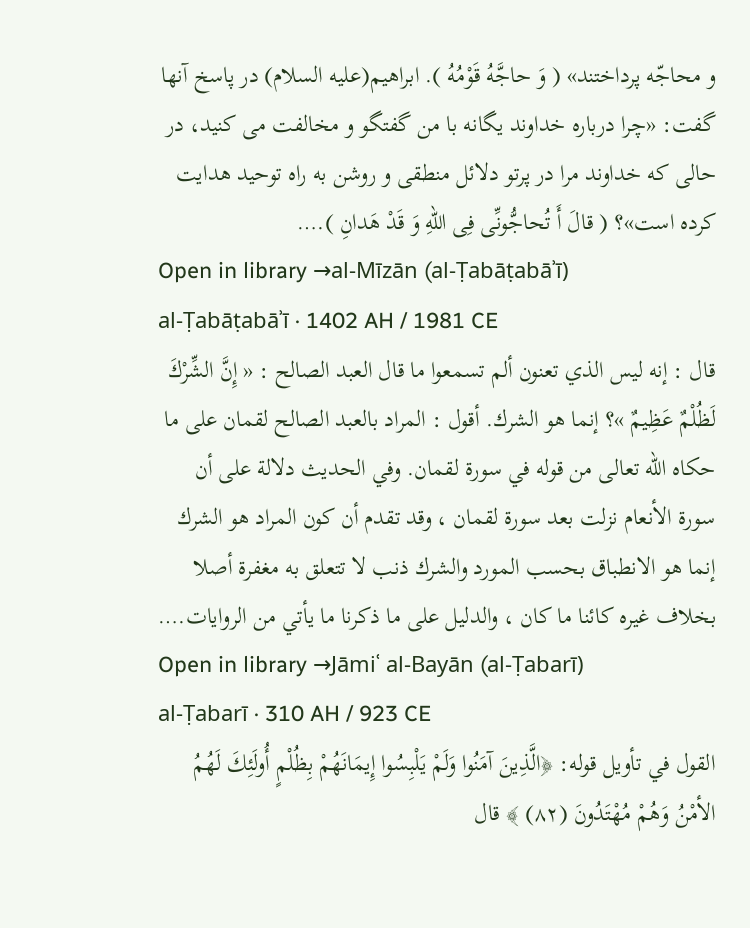و محاجّه پرداختند» ( وَ حاجَّهُ قَوْمُهُ ). ابراهیم(علیه السلام) در پاسخ آنها گفت: «چرا درباره خداوند یگانه با من گفتگو و مخالفت مى کنید، در حالى که خداوند مرا در پرتو دلائل منطقى و روشن به راه توحید هدایت کرده است»؟ ( قالَ أَ تُحاجُّونِّی فِی اللّهِ وَ قَدْ هَدانِ ).…
Open in library →al-Mīzān (al-Ṭabāṭabāʾī)
al-Ṭabāṭabāʾī · 1402 AH / 1981 CE
قال : إنه ليس الذي تعنون ألم تسمعوا ما قال العبد الصالح : « إِنَّ الشِّرْكَ لَظُلْمٌ عَظِيمٌ »؟ إنما هو الشرك. أقول : المراد بالعبد الصالح لقمان على ما حكاه الله تعالى من قوله في سورة لقمان. وفي الحديث دلالة على أن سورة الأنعام نزلت بعد سورة لقمان ، وقد تقدم أن كون المراد هو الشرك إنما هو الانطباق بحسب المورد والشرك ذنب لا تتعلق به مغفرة أصلا بخلاف غيره كائنا ما كان ، والدليل على ما ذكرنا ما يأتي من الروايات.…
Open in library →Jāmiʿ al-Bayān (al-Ṭabarī)
al-Ṭabarī · 310 AH / 923 CE
القول في تأويل قوله: ﴿الَّذِينَ آمَنُوا وَلَمْ يَلْبِسُوا إِيمَانَهُمْ بِظُلْمٍ أُولَئِكَ لَهُمُ الأمْنُ وَهُمْ مُهْتَدُونَ (٨٢) ﴾ قال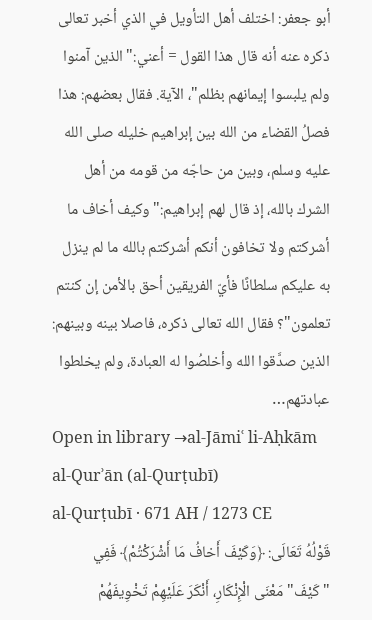أبو جعفر: اختلف أهل التأويل في الذي أخبر تعالى ذكره عنه أنه قال هذا القول = أعني:"الذين آمنوا ولم يلبسوا إيمانهم بظلم"، الآية. فقال بعضهم: هذا فصلُ القضاء من الله بين إبراهيم خليله صلى الله عليه وسلم، وبين من حاجّه من قومه من أهل الشرك بالله، إذ قال لهم إبراهيم:"وكيف أخاف ما أشركتم ولا تخافون أنكم أشركتم بالله ما لم ينزل به عليكم سلطانًا فأيّ الفريقين أحق بالأمن إن كنتم تعلمون"؟ فقال الله تعالى ذكره، فاصلا بينه وبينهم: الذين صدَّقوا الله وأخلصُوا له العبادة، ولم يخلطوا عبادتهم…
Open in library →al-Jāmiʿ li-Aḥkām al-Qurʾān (al-Qurṭubī)
al-Qurṭubī · 671 AH / 1273 CE
قَوْلُهُ تَعَالَى: ﴿وَكَيْفَ أَخافُ مَا أَشْرَكْتُمْ﴾ فَفِي "كَيْفَ" مَعْنَى الْإِنْكَارِ، أَنْكَرَ عَلَيْهِمْ تَخْوِيفَهُمْ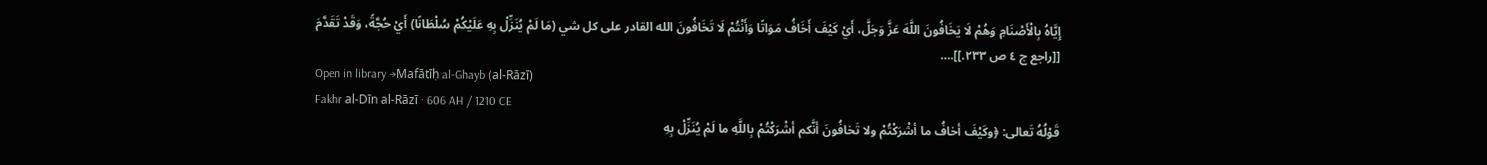إِيَّاهُ بِالْأَصْنَامِ وَهُمْ لَا يَخَافُونَ اللَّهَ عَزَّ وَجَلَّ، أَيْ كَيْفَ أَخَافُ مَوَاتًا وَأَنْتُمْ لَا تَخَافُونَ الله القادر على كل شي (مَا لَمْ يُنَزِّلْ بِهِ عَلَيْكُمْ سُلْطَانًا) أَيْ حُجَّةً، وَقَدْ تَقَدَّمَ [[راجع ج ٤ ص ٢٣٣.]].…
Open in library →Mafātīḥ al-Ghayb (al-Rāzī)
Fakhr al-Dīn al-Rāzī · 606 AH / 1210 CE
قَوْلُهُ تَعالى: ﴿وكَيْفَ أخافُ ما أشْرَكْتُمْ ولا تَخافُونَ أنَّكم أشْرَكْتُمْ بِاللَّهِ ما لَمْ يُنَزِّلْ بِهِ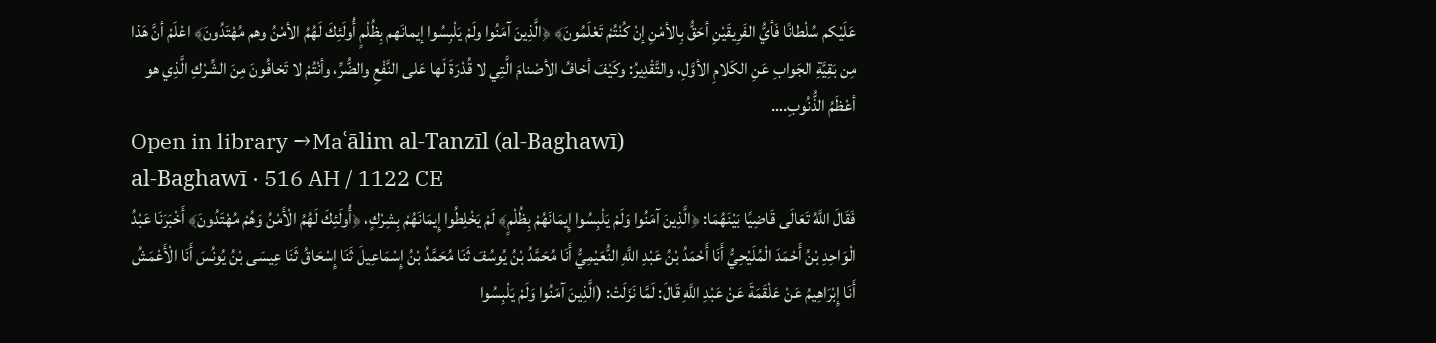عَلَيْكم سُلْطانًا فَأيُّ الفَرِيقَيْنِ أحَقُّ بِالأمْنِ إنْ كُنْتُمْ تَعْلَمُونَ﴾ ﴿الَّذِينَ آمَنُوا ولَمْ يَلْبِسُوا إيمانَهم بِظُلْمٍ أُولَئِكَ لَهُمُ الأمْنُ وهم مُهْتَدُونَ﴾ اعْلَمْ أنَّ هَذا مِن بَقِيَّةِ الجَوابِ عَنِ الكَلامِ الأوَّلِ، والتَّقْدِيرُ: وكَيْفَ أخافُ الأصْنامَ الَّتِي لا قُدْرَةَ لَها عَلى النَّفْعِ والضُّرِّ، وأنْتُمْ لا تَخافُونَ مِنَ الشِّرْكِ الَّذِي هو أعْظَمُ الذُّنُوبِ.…
Open in library →Maʿālim al-Tanzīl (al-Baghawī)
al-Baghawī · 516 AH / 1122 CE
فَقَالَ اللَّهُ تَعَالَى قَاضِيًا بَيْنَهُمَا: ﴿الَّذِينَ آمَنُوا وَلَمْ يَلْبِسُوا إِيمَانَهُمْ بِظُلْمٍ﴾ لَمْ يَخْلِطُوا إِيمَانَهُمْ بِشِرْكٍ، ﴿أُولَئِكَ لَهُمُ الْأَمْنُ وَهُمْ مُهْتَدُونَ﴾ أَخْبَرَنَا عَبْدُ الْوَاحِدِ بْنُ أَحْمَدَ الْمُلَيْحِيُّ أَنَا أَحْمَدُ بْنُ عَبْدِ اللَّهِ النُّعَيْمِيُّ أَنَا مُحَمَّدُ بْنُ يُوسُفَ ثَنَا مُحَمَّدُ بْنُ إِسْمَاعِيلَ ثَنَا إِسْحَاقُ ثَنَا عِيسَى بْنُ يُونُسَ أَنَا الْأَعْمَشُ أَنَا إِبْرَاهِيمُ عَنْ عَلْقَمَةَ عَنْ عَبْدِ اللَّهِ قَالَ: لَمَّا نَزَلَتْ: (الَّذِينَ آمَنُوا وَلَمْ يَلْبِسُوا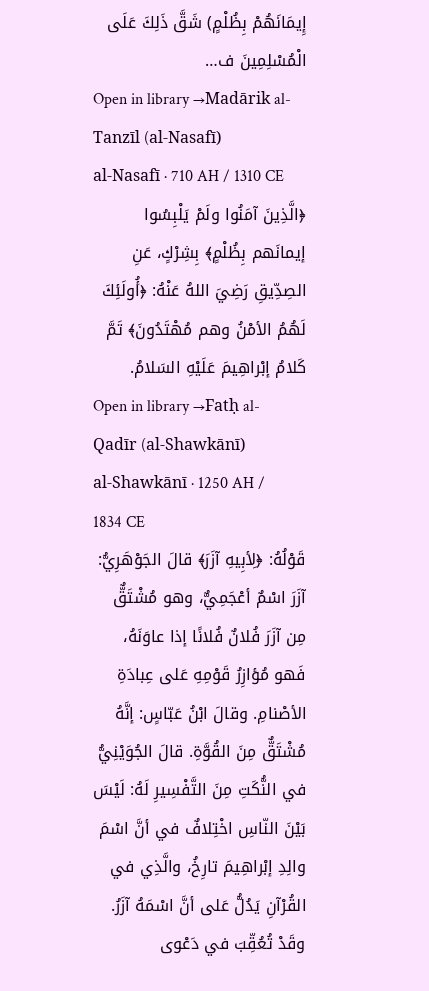إِيمَانَهُمْ بِظُلْمٍ) شَقَّ ذَلِكَ عَلَى الْمُسْلِمِينَ ف…
Open in library →Madārik al-Tanzīl (al-Nasafī)
al-Nasafī · 710 AH / 1310 CE
﴿الَّذِينَ آمَنُوا ولَمْ يَلْبِسُوا إيمانَهم بِظُلْمٍ﴾ بِشِرْكٍ، عَنِ الصِدِّيقِ رَضِيَ اللهُ عَنْهُ: ﴿أُولَئِكَ لَهُمُ الأمْنُ وهم مُهْتَدُونَ﴾ تَمَّ كَلامُ إبْراهِيمَ عَلَيْهِ السَلامُ.
Open in library →Fatḥ al-Qadīr (al-Shawkānī)
al-Shawkānī · 1250 AH / 1834 CE
قَوْلُهُ: ﴿لِأبِيهِ آزَرَ﴾ قالَ الجَوْهَرِيُّ: آزَرَ اسْمٌ أعْجَمِيٌّ، وهو مُشْتَقٌّ مِن آزَرَ فُلانٌ فُلانًا إذا عاوَنَهُ، فَهو مُؤازِرُ قَوْمِهِ عَلى عِبادَةِ الأصْنامِ. وقالَ ابْنُ عَبّاسٍ: إنَّهُ مُشْتَقٌّ مِنَ القُوَّةِ. قالَ الجُوَيْنِيُّ في النُّكَتِ مِنَ التَّفْسِيرِ لَهُ: لَيْسَ بَيْنَ النّاسِ اخْتِلافٌ في أنَّ اسْمَ والِدِ إبْراهِيمَ تارِخُ، والَّذِي في القُرْآنِ يَدُلُّ عَلى أنَّ اسْمَهُ آزَرُ. وقَدْ تُعُقِّبَ في دَعْوى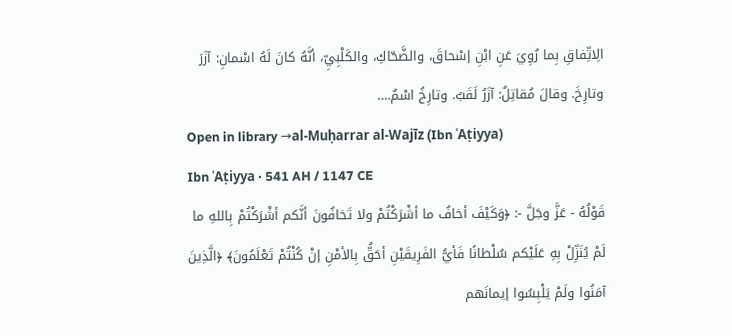الِاتِّفاقِ بِما رُوِيَ عَنِ ابْنِ إسْحاقَ، والضَّحّاكِ، والكَلْبِيِّ، أنَّهُ كانَ لَهُ اسْمانِ: آزَرَ وتارِخَ. وقالَ مُقاتِلٌ: آزَرُ لَقَبٌ. وتارِخُ اسْمٌ.…
Open in library →al-Muḥarrar al-Wajīz (Ibn ʿAṭiyya)
Ibn ʿAṭiyya · 541 AH / 1147 CE
قَوْلُهُ - عَزَّ وجَلَّ -: ﴿وَكَيْفَ أخافُ ما أشْرَكْتُمْ ولا تَخافُونَ أنَّكم أشْرَكْتُمْ بِاللهِ ما لَمْ يُنَزِّلْ بِهِ عَلَيْكم سُلْطانًا فَأيُّ الفَرِيقَيْنِ أحَقُّ بِالأمْنِ إنْ كُنْتُمْ تَعْلَمُونَ﴾ ﴿الَّذِينَ آمَنُوا ولَمْ يَلْبِسُوا إيمانَهم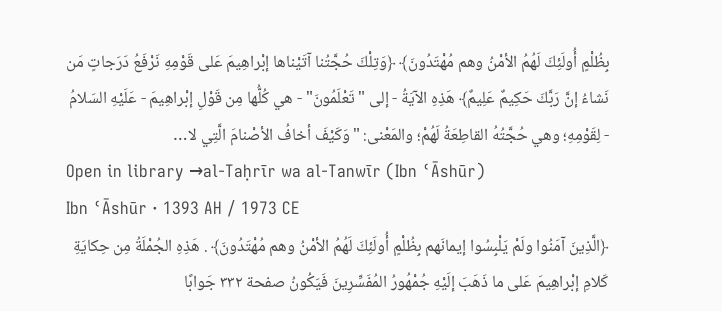بِظُلْمٍ أُولَئِكَ لَهُمُ الأمْنُ وهم مُهْتَدُونَ﴾ ﴿وَتِلْكَ حُجَّتُنا آتَيْناها إبْراهِيمَ عَلى قَوْمِهِ نَرْفَعُ دَرَجاتٍ مَن نَشاءُ إنَّ رَبَّكَ حَكِيمٌ عَلِيمٌ﴾ هَذِهِ الآيَةُ - إلى "تَعْلَمُونَ" - هي كُلُّها مِن قَوْلِ إبْراهِيمَ - عَلَيْهِ السَلامُ - لِقَوْمِهِ؛ وهي حُجَّتُهُ القاطِعَةُ لَهُمْ؛ والمَعْنى: "وَكَيْفَ أخافُ الأصْنامَ الَّتِي لا…
Open in library →al-Taḥrīr wa al-Tanwīr (Ibn ʿĀshūr)
Ibn ʿĀshūr · 1393 AH / 1973 CE
﴿الَّذِينَ آمَنُوا ولَمْ يَلْبِسُوا إيمانَهم بِظُلْمٍ أُولَئِكَ لَهُمُ الأمْنُ وهم مُهْتَدُونَ﴾ . هَذِهِ الجُمْلَةُ مِن حِكايَةِ كَلامِ إبْراهِيمَ عَلى ما ذَهَبَ إلَيْهِ جُمْهُورُ المُفَسِّرِينَ فَيَكُونُ صفحة ٣٣٢ جَوابًا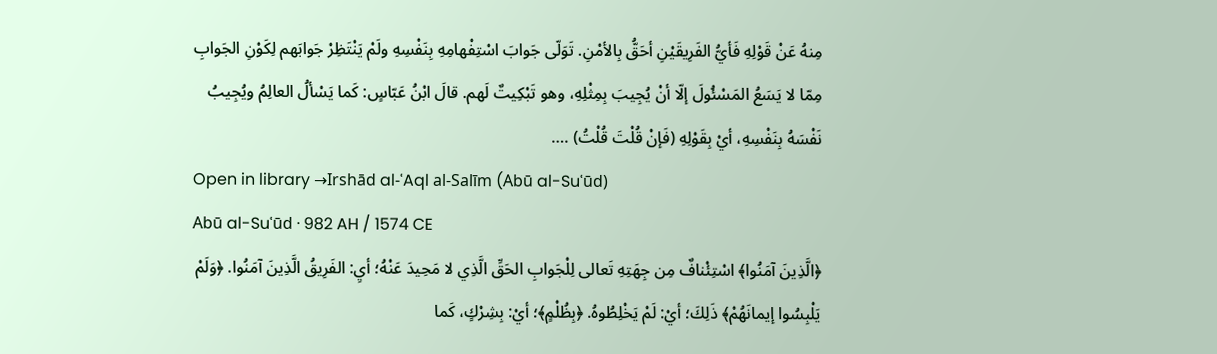مِنهُ عَنْ قَوْلِهِ فَأيُّ الفَرِيقَيْنِ أحَقُّ بِالأمْنِ. تَوَلّى جَوابَ اسْتِفْهامِهِ بِنَفْسِهِ ولَمْ يَنْتَظِرْ جَوابَهم لِكَوْنِ الجَوابِ مِمّا لا يَسَعُ المَسْئُولَ إلّا أنْ يُجِيبَ بِمِثْلِهِ، وهو تَبْكِيتٌ لَهم. قالَ ابْنُ عَبّاسٍ: كَما يَسْألُ العالِمُ ويُجِيبُ نَفْسَهُ بِنَفْسِهِ، أيْ بِقَوْلِهِ (فَإنْ قُلْتَ قُلْتُ) .…
Open in library →Irshād al-ʿAql al-Salīm (Abū al-Suʿūd)
Abū al-Suʿūd · 982 AH / 1574 CE
﴿الَّذِينَ آمَنُوا﴾ اسْتِئْنافٌ مِن جِهَتِهِ تَعالى لِلْجَوابِ الحَقِّ الَّذِي لا مَحِيدَ عَنْهُ؛ أيِ: الفَرِيقُ الَّذِينَ آمَنُوا. ﴿وَلَمْ يَلْبِسُوا إيمانَهُمْ﴾ ذَلِكَ؛ أيْ: لَمْ يَخْلِطُوهُ. ﴿بِظُلْمٍ﴾؛ أيْ: بِشِرْكٍ، كَما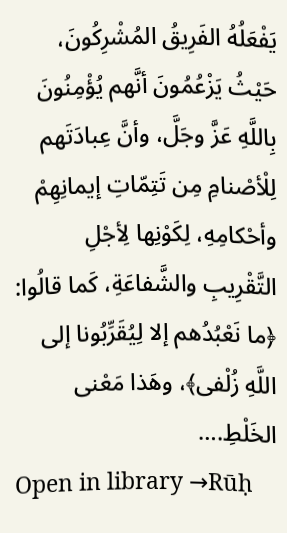يَفْعَلُهُ الفَرِيقُ المُشْرِكُونَ، حَيْثُ يَزْعُمُونَ أنَّهم يُؤْمِنُونَ بِاللَّهِ عَزَّ وجَلَّ، وأنَّ عِبادَتَهم لِلْأصْنامِ مِن تَتِمّاتِ إيمانِهِمْ وأحْكامِهِ، لِكَوْنِها لِأجْلِ التَّقْرِيبِ والشَّفاعَةِ، كَما قالُوا: ﴿ما نَعْبُدُهم إلا لِيُقَرِّبُونا إلى اللَّهِ زُلْفى﴾، وهَذا مَعْنى الخَلْطِ.…
Open in library →Rūḥ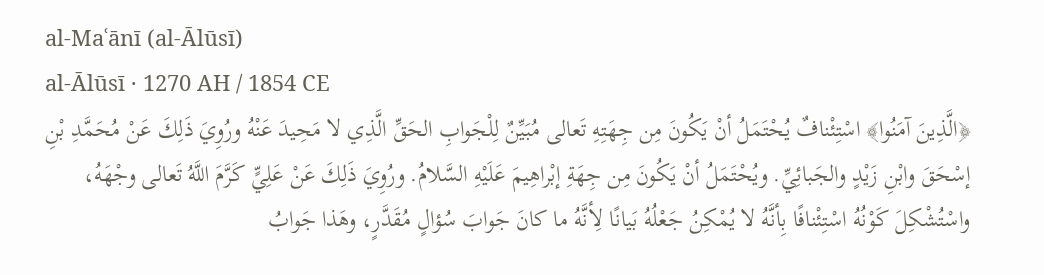al-Maʿānī (al-Ālūsī)
al-Ālūsī · 1270 AH / 1854 CE
﴿الَّذِينَ آمَنُوا﴾ اسْتِئْنافٌ يُحْتَمَلُ أنْ يَكُونَ مِن جِهَتِهِ تَعالى مُبَيِّنٌ لِلْجَوابِ الحَقِّ الَّذِي لا مَحِيدَ عَنْهُ ورُوِيَ ذَلِكَ عَنْ مُحَمَّدِ بْنِ إسْحَقَ وابْنِ زَيْدٍ والجَبائِيِّ. ويُحْتَمَلُ أنْ يَكُونَ مِن جِهَةِ إبْراهِيمَ عَلَيْهِ السَّلامُ. ورُوِيَ ذَلِكَ عَنْ عَلِيٍّ كَرَّمَ اللَّهُ تَعالى وجْهَهُ، واسْتُشْكِلَ كَوْنُهُ اسْتِئْنافًا بِأنَّهُ لا يُمْكِنُ جَعْلُهُ بَيانًا لِأنَّهُ ما كانَ جَوابَ سُؤالٍ مُقَدَّرٍ، وهَذا جَوابُ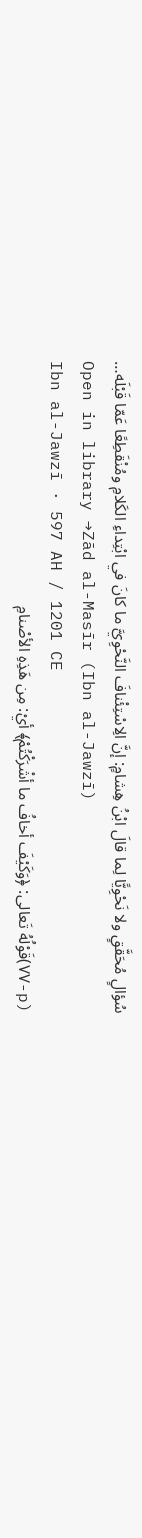سُؤالٍ مُحَقَّقٍ ولا نَحْوِيًّا لِما قالَ ابْنُ هِشامٍ: إنَّ الِاسْتِئْنافَ النَّحْوِيَّ ما كانَ في ابْتِداءِ الكَلامِ ومُنْقَطِعًا عَمّا قَبْلَه…
Open in library →Zād al-Masīr (Ibn al-Jawzī)
Ibn al-Jawzī · 597 AH / 1201 CE
(p-٧٧)قَوْلُهُ تَعالى: ﴿وَكَيْفَ أخافُ ما أشْرَكْتُمْ﴾ أيْ: مِن هَذِهِ الأصْنامِ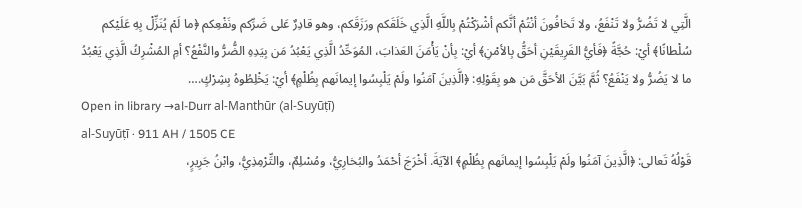الَّتِي لا تَضُرُّ ولا تَنْفَعُ، ولا تَخافُونَ أنْتُمْ أنَّكم أشْرَكْتُمْ بِاللَّهِ الَّذِي خَلَقَكم ورَزَقَكم، وهو قادِرٌ عَلى ضَرِّكم ونَفْعِكم ﴿ما لَمْ يُنَزِّلْ بِهِ عَلَيْكم سُلْطانًا﴾ أيْ: حُجَّةً ﴿فَأيُّ الفَرِيقَيْنِ أحَقُّ بِالأمْنِ﴾ أيْ: بِأنْ يَأْمَنَ العَذابَ، المُوَحِّدُ الَّذِي يَعْبُدُ مَن بِيَدِهِ الضُّرُّ والنَّفْعُ؟ أمِ المُشْرِكُ الَّذِي يَعْبُدُ ما لا يَضُرُّ ولا يَنْفَعُ؟ ثُمَّ بَيَّنَ الأحَقَّ مَن هو بِقَوْلِهِ: ﴿الَّذِينَ آمَنُوا ولَمْ يَلْبِسُوا إيمانَهم بِظُلْمٍ﴾ أيْ: يَخْلِطُوهُ بِشِرْكٍ.…
Open in library →al-Durr al-Manthūr (al-Suyūṭī)
al-Suyūṭī · 911 AH / 1505 CE
قَوْلُهُ تَعالى: ﴿الَّذِينَ آمَنُوا ولَمْ يَلْبِسُوا إيمانَهم بِظُلْمٍ﴾ الآيَةَ. أخْرَجَ أحْمَدُ والبُخارِيُّ، ومُسْلِمٌ، والتِّرْمِذِيُّ، وابْنُ جَرِيرٍ،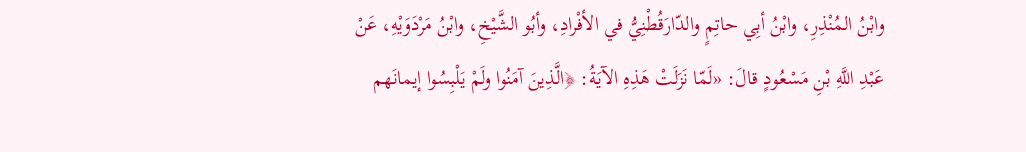وابْنُ المُنْذِرِ، وابْنُ أبِي حاتِمٍ والدّارَقُطْنِيُّ في الأفْرادِ، وأبُو الشَّيْخِ، وابْنُ مَرْدَوَيْهِ، عَنْ عَبْدِ اللَّهِ بْنِ مَسْعُودٍ قالَ: «لَمّا نَزَلَتْ هَذِهِ الآيَةُ: ﴿الَّذِينَ آمَنُوا ولَمْ يَلْبِسُوا إيمانَهم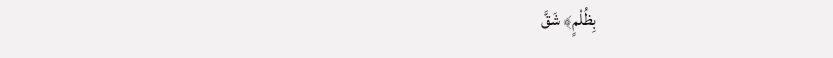بِظُلْمٍ﴾ شَقَّ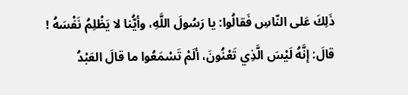ذَلِكَ عَلى النّاسِ فَقالُوا: يا رَسُولَ اللَّهِ، وأيُّنا لا يَظْلِمُ نَفْسَهُ ! قالَ: إنَّهُ لَيْسَ الَّذِي تَعْنُونَ، ألَمْ تَسْمَعُوا ما قالَ العَبْدُ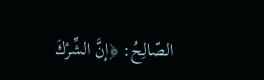الصّالِحُ: ﴿إنَّ الشِّرْكَ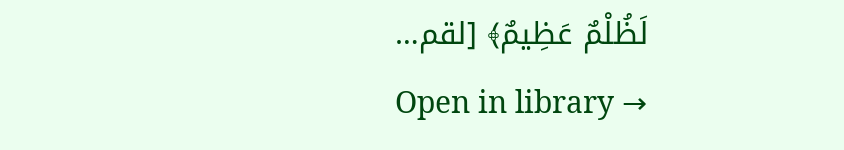لَظُلْمٌ عَظِيمٌ﴾ [لقم…
Open in library →